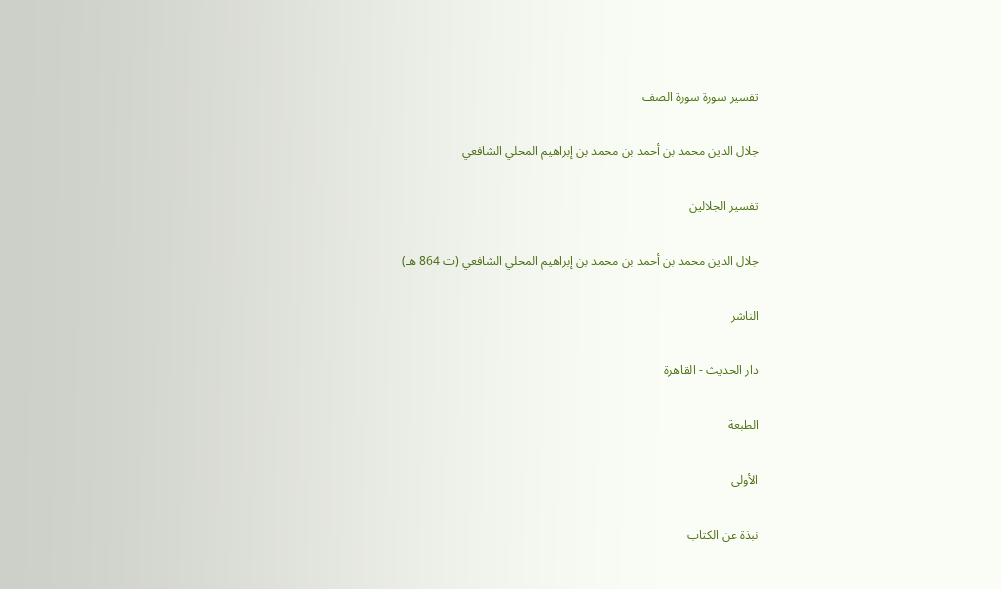تفسير سورة سورة الصف

جلال الدين محمد بن أحمد بن محمد بن إبراهيم المحلي الشافعي

تفسير الجلالين

جلال الدين محمد بن أحمد بن محمد بن إبراهيم المحلي الشافعي (ت 864 هـ)

الناشر

دار الحديث - القاهرة

الطبعة

الأولى

نبذة عن الكتاب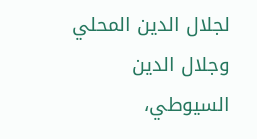لجلال الدين المحلي وجلال الدين السيوطي،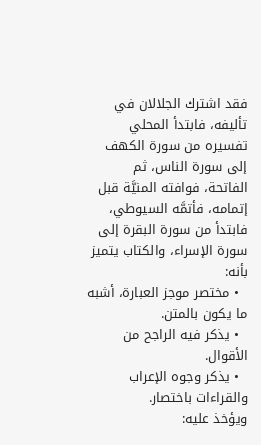فقد اشترك الجلالان في تأليفه، فابتدأ المحلي تفسيره من سورة الكهف إلى سورة الناس، ثم الفاتحة، فوافته المنيَّة قبل إتمامه، فأتمَّه السيوطي، فابتدأ من سورة البقرة إلى سورة الإسراء، والكتاب يتميز بأنه:
  • مختصر موجز العبارة، أشبه ما يكون بالمتن.
  • يذكر فيه الراجح من الأقوال.
  • يذكر وجوه الإعراب والقراءات باختصار.
ويؤخذ عليه: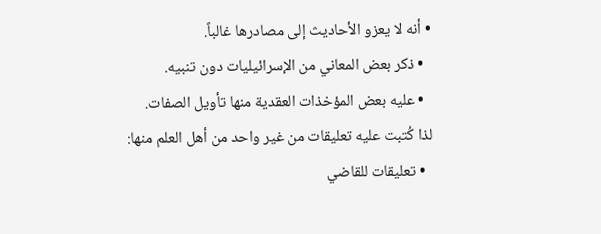• أنه لا يعزو الأحاديث إلى مصادرها غالباً.
  • ذكر بعض المعاني من الإسرائيليات دون تنبيه.
  • عليه بعض المؤخذات العقدية منها تأويل الصفات.
لذا كُتبت عليه تعليقات من غير واحد من أهل العلم منها:
  • تعليقات للقاضي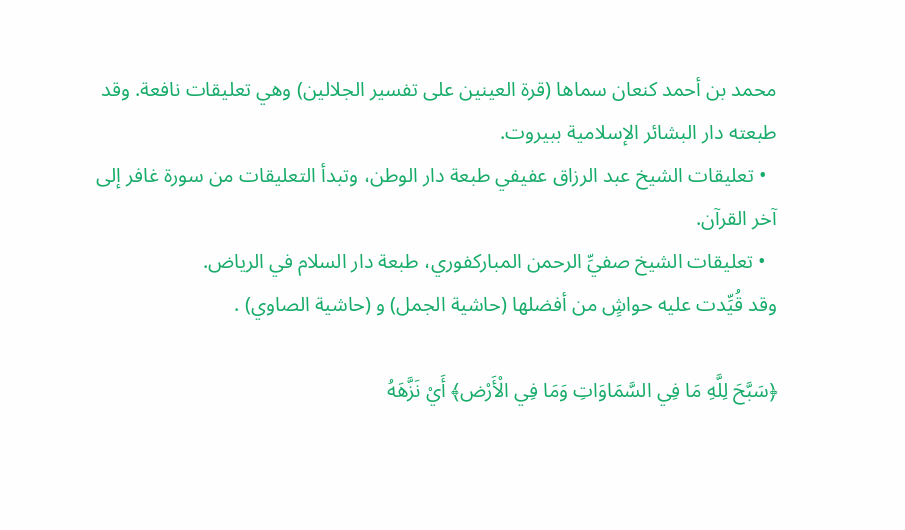محمد بن أحمد كنعان سماها (قرة العينين على تفسير الجلالين) وهي تعليقات نافعة. وقد طبعته دار البشائر الإسلامية ببيروت.
  • تعليقات الشيخ عبد الرزاق عفيفي طبعة دار الوطن، وتبدأ التعليقات من سورة غافر إلى آخر القرآن.
  • تعليقات الشيخ صفيِّ الرحمن المباركفوري، طبعة دار السلام في الرياض.
وقد قُيِّدت عليه حواشٍ من أفضلها (حاشية الجمل) و (حاشية الصاوي) .

﴿سَبَّحَ لِلَّهِ مَا فِي السَّمَاوَاتِ وَمَا فِي الْأَرْض﴾ أَيْ نَزَّهَهُ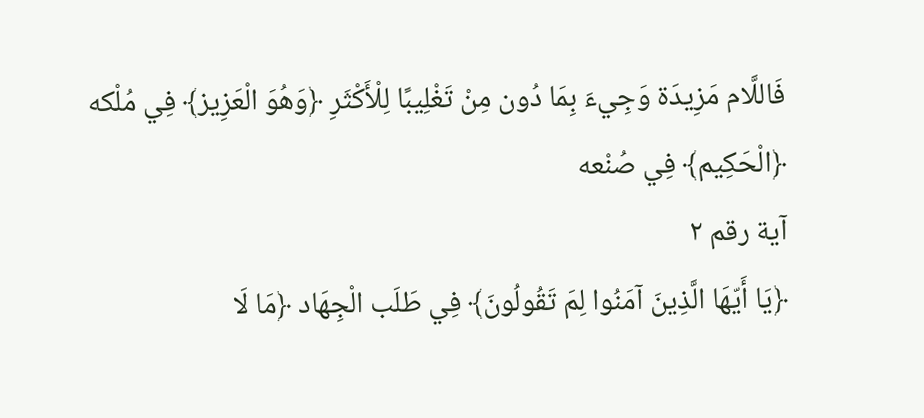فَاللَّام مَزِيدَة وَجِيءَ بِمَا دُون مِنْ تَغْلِيبًا لِلْأَكْثَرِ ﴿وَهُوَ الْعَزِيز﴾ فِي مُلْكه ﴿الْحَكِيم﴾ فِي صُنْعه
آية رقم ٢
﴿يَا أَيّهَا الَّذِينَ آمَنُوا لِمَ تَقُولُونَ﴾ فِي طَلَب الْجِهَاد ﴿مَا لَا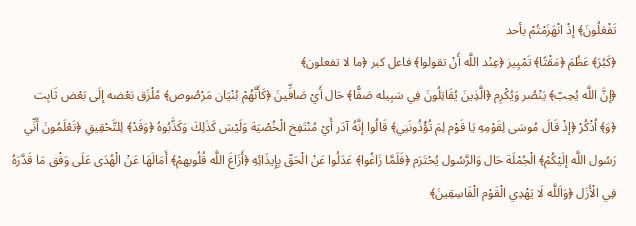تَفْعَلُونَ﴾ إذْ انْهَزَمْتُمْ بأحد
﴿كَبُرَ﴾ عَظُمَ ﴿مَقْتًا﴾ تَمْيِيز ﴿عِنْد اللَّه أَنْ تقولوا﴾ فاعل كبر ﴿ما لا تفعلون﴾
﴿إنَّ اللَّه يُحِبّ﴾ يَنْصُر وَيُكْرِم ﴿الَّذِينَ يُقَاتِلُونَ فِي سَبِيله صَفًّا﴾ حَال أَيْ صَافِّينَ ﴿كَأَنَّهُمْ بُنْيَان مَرْصُوص﴾ مُلْزَق بَعْضه إلَى بَعْض ثَابِت
﴿وَ﴾ اُذْكُرْ ﴿إذْ قَالَ مُوسَى لِقَوْمِهِ يَا قَوْم لِمَ تُؤْذُونَنِي﴾ قَالُوا إنَّهُ آدَر أَيْ مُنْتَفِخ الْخُصْيَة وَلَيْسَ كَذَلِكَ وَكَذَّبُوهُ ﴿وَقَدْ﴾ لِلتَّحْقِيقِ ﴿تَعْلَمُونَ أَنِّي رَسُول اللَّه إلَيْكُمْ﴾ الْجُمْلَة حَال وَالرَّسُول يُحْتَرَم ﴿فَلَمَّا زَاغُوا﴾ عَدَلُوا عَنْ الْحَقّ بِإِيذَائِهِ ﴿أَزَاغَ اللَّه قُلُوبهمْ﴾ أَمَالَهَا عَنْ الْهُدَى عَلَى وَفْق مَا قَدَّرَهُ فِي الْأَزَل ﴿وَاَللَّه لَا يَهْدِي الْقَوْم الْفَاسِقِينَ﴾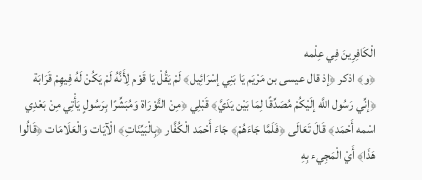الْكَافِرِينَ فِي عِلْمه
﴿و﴾ اذكر ﴿إذ قال عيسى بن مَرْيَم يَا بَنِي إسْرَائِيل﴾ لَمْ يَقُلْ يَا قَوْم لِأَنَّهُ لَمْ يَكُنْ لَهُ فِيهِمْ قَرَابَة ﴿إنِّي رَسُول اللَّه إلَيْكُمْ مُصَدِّقًا لِمَا بَيْن يَدَيَّ﴾ قَبْلِي ﴿مِنْ التَّوْرَاة وَمُبَشِّرًا بِرَسُولٍ يَأْتِي مِنْ بَعْدِي اسْمه أَحْمَد﴾ قَالَ تَعَالَى ﴿فَلَمَّا جَاءَهُمْ﴾ جَاءَ أَحْمَد الْكُفَّار ﴿بِالْبَيِّنَاتِ﴾ الْآيَات وَالْعَلَامَات ﴿قَالُوا هَذَا﴾ أَيْ الْمَجِيء بِهِ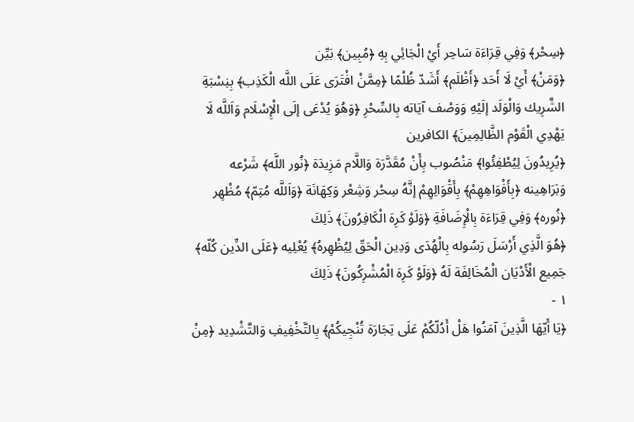﴿سِحْر﴾ وَفِي قِرَاءَة سَاحِر أَيْ الْجَائِي بِهِ ﴿مُبِين﴾ بَيِّن
﴿وَمَنْ﴾ أَيْ لَا أَحَد ﴿أَظْلَم﴾ أَشَدّ ظُلْمًا ﴿مِمَّنْ افْتَرَى عَلَى اللَّه الْكَذِب﴾ بِنِسْبَةِ الشَّرِيك وَالْوَلَد إلَيْهِ وَوَصْف آيَاته بِالسِّحْرِ ﴿وَهُوَ يُدْعَى إلَى الْإِسْلَام وَاَللَّه لَا يَهْدِي الْقَوْم الظَّالِمِينَ﴾ الكافرين
﴿يُرِيدُونَ لِيُطْفِئُوا﴾ مَنْصُوب بِأَنْ مُقَدَّرَة وَاللَّام مَزِيدَة ﴿نُور اللَّه﴾ شَرْعه وَبَرَاهِينه ﴿بِأَفْوَاهِهِمْ﴾ بِأَقْوَالِهِمْ إنَّهُ سِحْر وَشِعْر وَكِهَانَة ﴿وَاَللَّه مُتِمّ﴾ مُظْهِر ﴿نُوره﴾ وَفِي قِرَاءَة بِالْإِضَافَةِ ﴿وَلَوْ كَرِهَ الْكَافِرُونَ﴾ ذَلِكَ
﴿هُوَ الَّذِي أَرْسَلَ رَسُوله بِالْهُدَى وَدِين الْحَقّ لِيُظْهِرهُ﴾ يُعْلِيه ﴿عَلَى الدِّين كُلّه﴾ جَمِيع الْأَدْيَان الْمُخَالِفَة لَهُ ﴿وَلَوْ كَرِهَ الْمُشْرِكُونَ﴾ ذَلِكَ
١ -
﴿يَا أَيّهَا الَّذِينَ آمَنُوا هَلْ أَدُلّكُمْ عَلَى تِجَارَة تُنْجِيكُمْ﴾ بِالتَّخْفِيفِ وَالتَّشْدِيد ﴿مِنْ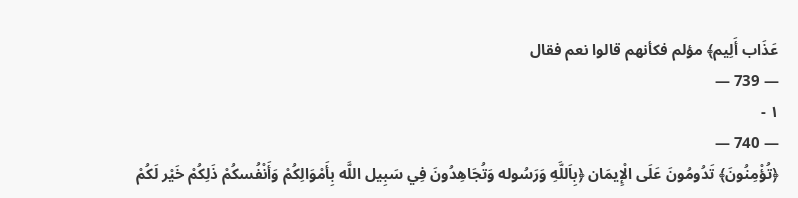عَذَاب أَلِيم﴾ مؤلم فكأنهم قالوا نعم فقال
— 739 —
١ -
— 740 —
﴿تُؤْمِنُونَ﴾ تَدُومُونَ عَلَى الْإِيمَان ﴿بِاَللَّهِ وَرَسُوله وَتُجَاهِدُونَ فِي سَبِيل اللَّه بِأَمْوَالِكُمْ وَأَنْفُسكُمْ ذَلِكُمْ خَيْر لَكُمْ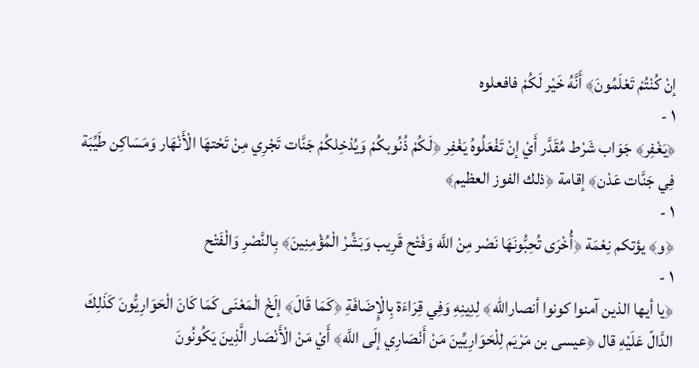إنْ كُنْتُمْ تَعْلَمُونَ﴾ أَنَّهُ خَيْر لَكُمْ فافعلوه
١ -
﴿يَغْفِر﴾ جَوَاب شَرْط مُقَدَّر أَيْ إنْ تَفْعَلُوهُ يَغْفِر ﴿لَكُمْ ذُنُوبكُمْ وَيُدْخِلكُمْ جَنَّات تَجْرِي مِنْ تَحْتهَا الْأَنْهَار وَمَسَاكِن طَيِّبَة فِي جَنَّات عَدْن﴾ إقامة ﴿ذلك الفوز العظيم﴾
١ -
﴿و﴾ يؤتكم نِعْمَة ﴿أُخْرَى تُحِبُّونَهَا نَصْر مِنْ اللَّه وَفَتْح قَرِيب وَبَشِّرْ الْمُؤْمِنِينَ﴾ بِالنَّصْرِ وَالْفَتْح
١ -
﴿يا أيها الذين آمنوا كونوا أنصارالله﴾ لِدِينِهِ وَفِي قِرَاءَة بِالْإِضَافَةِ ﴿كَمَا قَالَ﴾ إلَخْ الْمَعْنَى كَمَا كَانَ الْحَوَارِيُّونَ كَذَلِكَ الدَّالّ عَلَيْهِ قال ﴿عيسى بن مَرْيَم لِلْحَوَارِيِّينَ مَنْ أَنْصَارِي إلَى اللَّه﴾ أَيْ مَنْ الْأَنْصَار الَّذِينَ يَكُونُونَ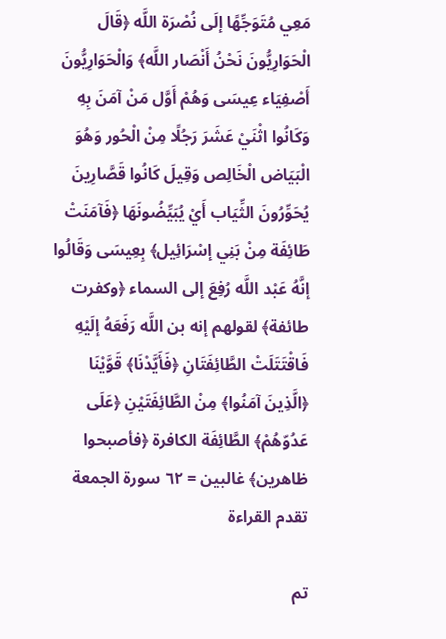مَعِي مُتَوَجِّهًا إلَى نُصْرَة اللَّه ﴿قَالَ الْحَوَارِيُّونَ نَحْنُ أَنْصَار اللَّه﴾ وَالْحَوَارِيُّونَ أَصْفِيَاء عِيسَى وَهُمْ أَوَّل مَنْ آمَنَ بِهِ وَكَانُوا اثْنَيْ عَشَرَ رَجُلًا مِنْ الْحُور وَهُوَ الْبَيَاض الْخَالِص وَقِيلَ كَانُوا قَصَّارِينَ يُحَوِّرُونَ الثِّيَاب أَيْ يُبَيِّضُونَهَا ﴿فَآمَنَتْ طَائِفَة مِنْ بَنِي إسْرَائِيل﴾ بِعِيسَى وَقَالُوا إنَّهُ عَبْد اللَّه رُفِعَ إلى السماء ﴿وكفرت طائفة﴾ لقولهم إنه بن اللَّه رَفَعَهُ إلَيْهِ فَاقْتَتَلَتْ الطَّائِفَتَانِ ﴿فَأَيَّدْنَا﴾ قَوَّيْنَا ﴿الَّذِينَ آمَنُوا﴾ مِنْ الطَّائِفَتَيْنِ ﴿عَلَى عَدُوّهُمْ﴾ الطَّائِفَة الكافرة ﴿فأصبحوا ظاهرين﴾ غالبين = ٦٢ سورة الجمعة
تقدم القراءة

تم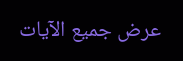عرض جميع الآيات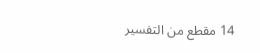14 مقطع من التفسير